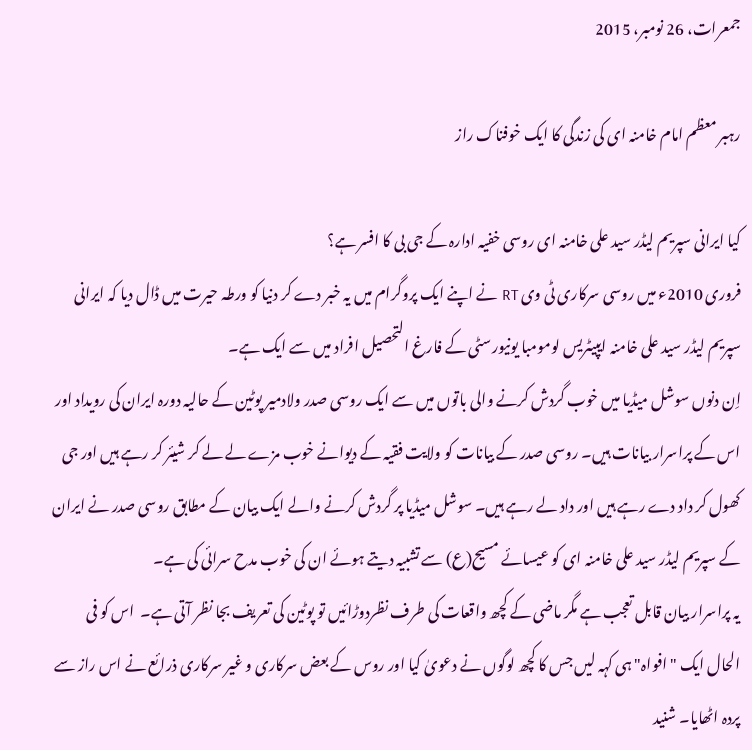جمعرات، 26 نومبر، 2015

رہبر معظم امام خامنہ ای کی زندگی کا ایک خوفناک راز

کیا ایرانی سپریم لیڈر سید علی خامنہ ای روسی خفیہ ادارہ کے جی بی کا افسر ہے؟
فروری 2010ء میں روسی سرکاری ٹی وی RT نے اپنے ایک پروگرام میں یہ خبر دے کر دنیا کو ورطہ حیرت میں ڈال دیا کہ ایرانی سپریم لیڈر سید علی خامنہ ایپیٹریس لومومبا یونیورسٹی کے فارغ التحصیل افراد میں سے ایک ہے۔
اِن دنوں سوشل میڈیا میں خوب گردش کرنے والی باتوں میں سے ایک روسی صدر ولادمیر پوٹین کے حالیہ دورہ ایران کی رویداد اور اس کے پراسرار بیانات ہیں۔ روسی صدر کے بیانات کو ولایت فقیہ کے دیوانے خوب مزے لے لے کر شیئر کر رہے ہیں اور جی کھول کر داد دے رہے ہیں اور داد لے رہے ہیں۔ سوشل میڈیا پر گردش کرنے والے ایک بیان کے مطابق روسی صدر نے ایران کے سپریم لیڈر سید علی خامنہ ای کو عیسائے مسیح(ع) سے تشبیہ دیتے ہوئے ان کی خوب مدح سرائی کی ہے۔
یہ پراسرار بیان قابل تعجب ہے مگر ماضی کے کچھ واقعات کی طرف نظردوڑائیں تو پوٹین کی تعریف بجا نظر آتی ہے۔  اس کو فی الحال ایک "افواہ" ہی کہہ لیں جس کا کچھ لوگوں نے دعویٰ کیا اور روس کے بعض سرکاری و غیر سرکاری ذرائع نے اس راز سے پردہ اٹھایا۔ شنید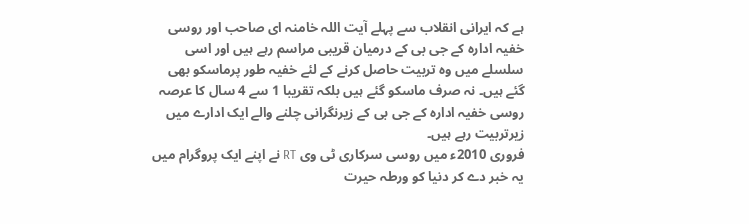ہے کہ ایرانی انقلاب سے پہلے آیت اللہ خامنہ ای صاحب اور روسی خفیہ ادارہ کے جی بی کے درمیان قریبی مراسم رہے ہیں اور اسی سلسلے میں وہ تربیت حاصل کرنے کے لئے خفیہ طور پرماسکو بھی گئے ہیں۔ نہ صرف ماسکو گئے ہیں بلکہ تقریبا 1 سے 4 سال کا عرصہ روسی خفیہ ادارہ کے جی بی کے زیرنگرانی چلنے والے ایک ادارے میں زیرتربیت رہے ہیں۔
فروری 2010ء میں روسی سرکاری ٹی وی RT نے اپنے ایک پروگرام میں یہ خبر دے کر دنیا کو ورطہ حیرت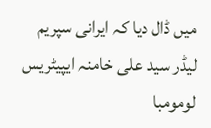میں ڈال دیا کہ ایرانی سپریم لیڈر سید علی خامنہ ایپیٹریس لومومبا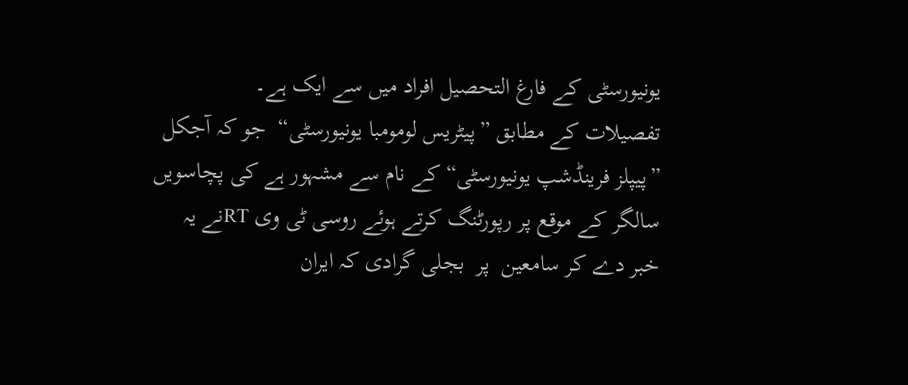یونیورسٹی کے فارغ التحصیل افراد میں سے ایک ہے۔
تفصیلات کے مطابق ”پیٹریس لومومبا یونیورسٹی“  جو کہ آجکل ”پیپلز فرینڈشپ یونیورسٹی“ کے نام سے مشہور ہے کی پچاسویں سالگر کے موقع پر رپورٹنگ کرتے ہوئے روسی ٹی وی RTنے یہ خبر دے کر سامعین  پر  بجلی گرادی کہ ایران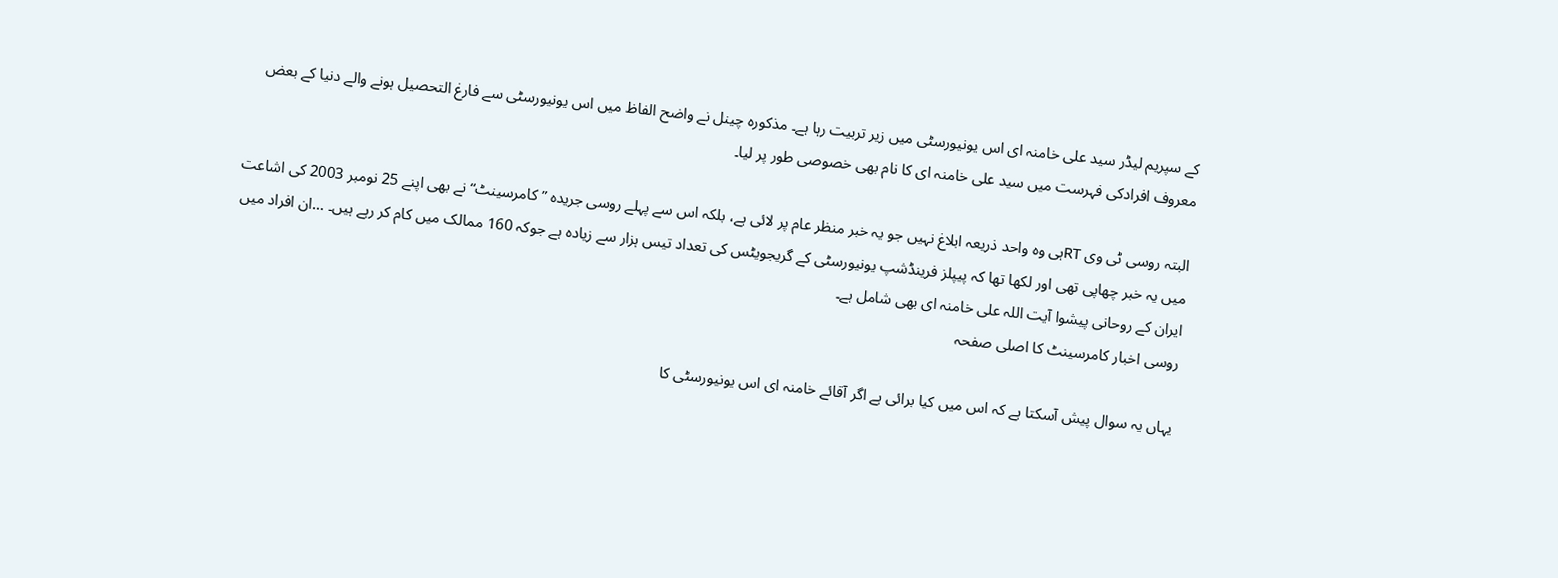کے سپریم لیڈر سید علی خامنہ ای اس یونیورسٹی میں زیر تربیت رہا ہے۔ مذکورہ چینل نے واضح الفاظ میں اس یونیورسٹی سے فارغ التحصیل ہونے والے دنیا کے بعض معروف افرادکی فہرست میں سید علی خامنہ ای کا نام بھی خصوصی طور پر لیا۔

البتہ روسی ٹی وی RTہی وہ واحد ذریعہ ابلاغ نہیں جو یہ خبر منظر عام پر لائی ہے، بلکہ اس سے پہلے روسی جریدہ ”کامرسینٹ“ نے بھی اپنے 25 نومبر 2003 کی اشاعت میں یہ خبر چھاپی تھی اور لکھا تھا کہ پیپلز فرینڈشپ یونیورسٹی کے گریجویٹس کی تعداد تیس ہزار سے زیادہ ہے جوکہ 160 ممالک میں کام کر رہے ہیں۔ …ان افراد میں ایران کے روحانی پیشوا آیت اللہ علی خامنہ ای بھی شامل ہے۔
روسی اخبار کامرسینٹ کا اصلی صفحہ

یہاں یہ سوال پیش آسکتا ہے کہ اس میں کیا برائی ہے اگر آقائے خامنہ ای اس یونیورسٹی کا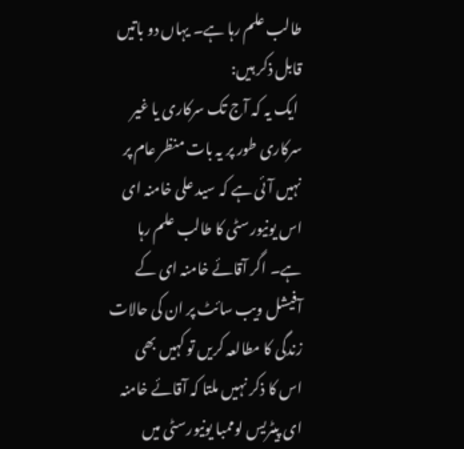طالب علم رہا ہے۔ یہاں دو باتیں قابل ذکر ہیں:
 ایک یہ کہ آج تک سرکاری یا غیر سرکاری طور پر یہ بات منظر عام پر نہیں آئی ہے کہ سید علی خامنہ ای اس یونیورسٹی کا طالب علم رہا ہے۔ اگر آقائے خامنہ ای کے آفیشل ویب سائٹ پر ان کی حالات زندگی کا مطالعہ کریں تو کہیں بھی اس کا ذکر نہیں ملتا کہ آقائے خامنہ ای پیٹریس لوممبا یونیورسٹی میں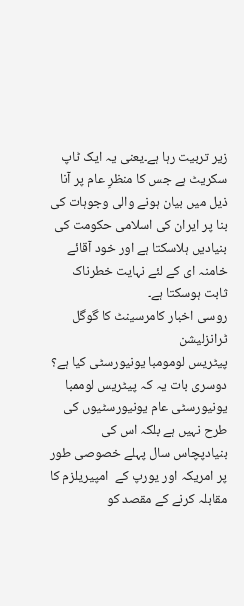زیر تربیت رہا ہے۔یعنی یہ ایک ٹاپ سکریٹ ہے جس کا منظرِ عام پر آنا ذیل میں بیان ہونے والی وجوہات کی بنا پر ایران کی اسلامی حکومت کی بنیادیں ہلاسکتا ہے اور خود آقائے خامنہ ای کے لئے نہایت خطرناک ثابت ہوسکتا ہے۔
روسی اخبار کامرسینٹ کا گوگل ٹرانزلیشن
پیٹریس لومومبا یونیورسٹی کیا ہے؟
دوسری بات یہ کہ پیٹریس لوممبا یونیورسٹی عام یونیورسٹیوں کی طرح نہیں ہے بلکہ اس کی بنیادپچاس سال پہلے خصوصی طور پر امریکہ اور یورپ کے  امپیریلزم کا مقابلہ کرنے کے مقصد کو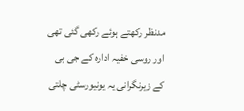مدنظر رکھتے ہوئے رکھی گئی تھی اور روسی خفیہ ادارہ کے جی بی کے زیرنگرانی یہ یونیورسٹی چلتی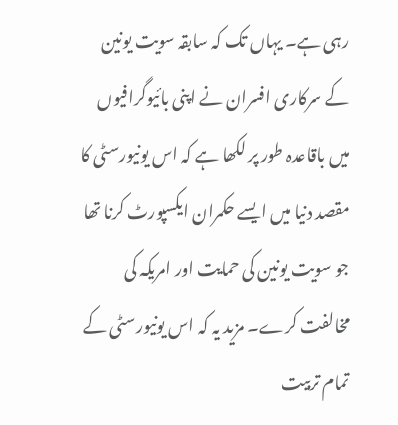رہی ہے۔ یہاں تک کہ سابقہ سویت یونین کے سرکاری افسران نے اپنی بائیوگرافیوں میں باقاعدہ طور پر لکھا ہے کہ اس یونیورسٹی کا مقصد دنیا میں ایسے حکمران ایکسپورٹ کرنا تھا  جو سویت یونین کی حمایت اور امریکہ کی مخالفت کرے۔ مزید یہ کہ اس یونیورسٹی کے تمام تربیت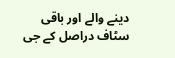دینے والے اور باقی  سٹاف دراصل کے جی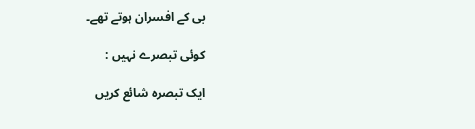بی کے افسران ہوتے تھے۔

کوئی تبصرے نہیں :

ایک تبصرہ شائع کریں